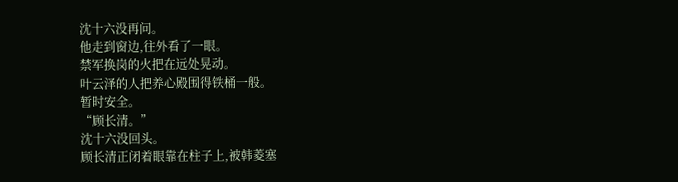沈十六没再问。
他走到窗边,往外看了一眼。
禁军换岗的火把在远处晃动。
叶云泽的人把养心殿围得铁桶一般。
暂时安全。
“顾长清。”
沈十六没回头。
顾长清正闭着眼靠在柱子上,被韩菱塞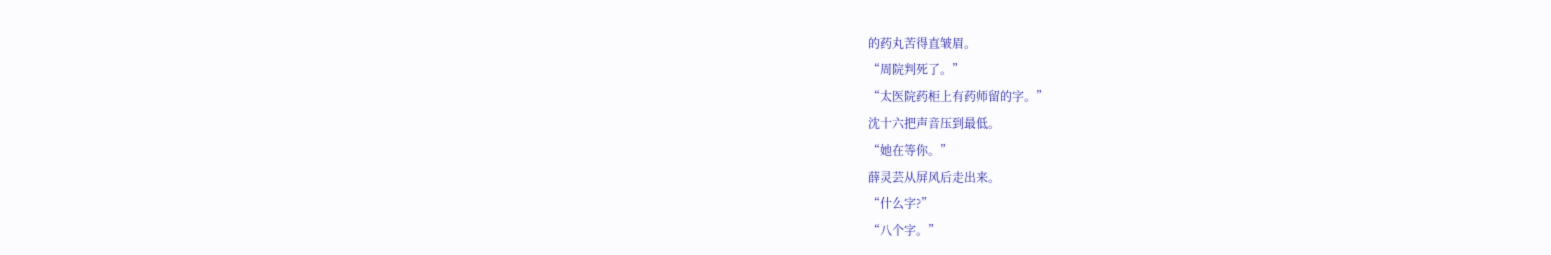的药丸苦得直皱眉。
“周院判死了。”
“太医院药柜上有药师留的字。”
沈十六把声音压到最低。
“她在等你。”
薛灵芸从屏风后走出来。
“什么字?”
“八个字。”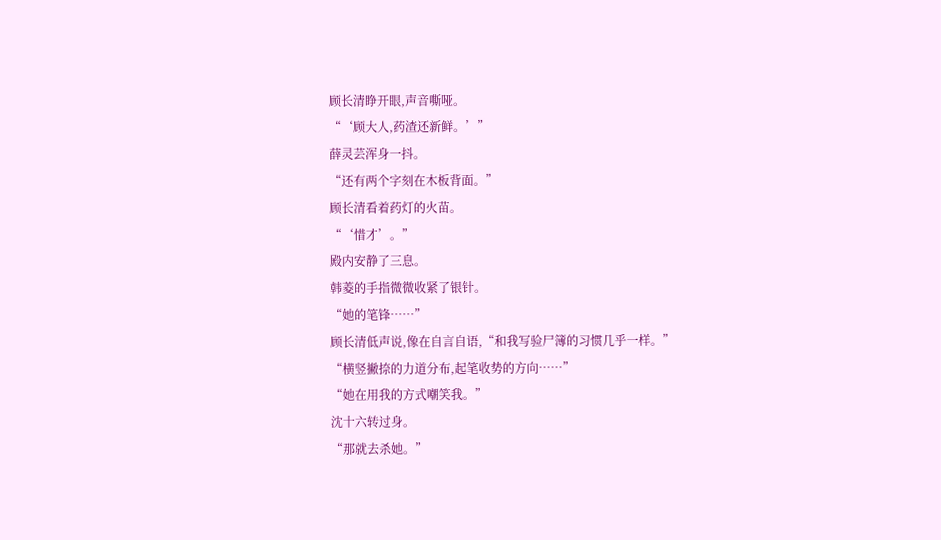顾长清睁开眼,声音嘶哑。
“‘顾大人,药渣还新鲜。’”
薛灵芸浑身一抖。
“还有两个字刻在木板背面。”
顾长清看着药灯的火苗。
“‘惜才’。”
殿内安静了三息。
韩菱的手指微微收紧了银针。
“她的笔锋……”
顾长清低声说,像在自言自语,“和我写验尸簿的习惯几乎一样。”
“横竖撇捺的力道分布,起笔收势的方向……”
“她在用我的方式嘲笑我。”
沈十六转过身。
“那就去杀她。”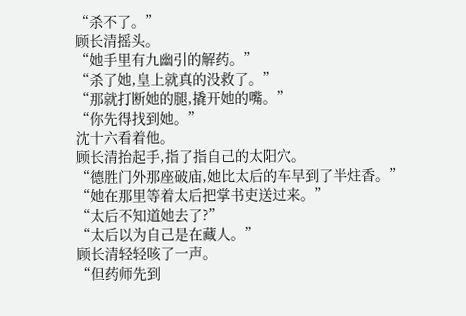“杀不了。”
顾长清摇头。
“她手里有九幽引的解药。”
“杀了她,皇上就真的没救了。”
“那就打断她的腿,撬开她的嘴。”
“你先得找到她。”
沈十六看着他。
顾长清抬起手,指了指自己的太阳穴。
“德胜门外那座破庙,她比太后的车早到了半炷香。”
“她在那里等着太后把掌书吏送过来。”
“太后不知道她去了?”
“太后以为自己是在藏人。”
顾长清轻轻咳了一声。
“但药师先到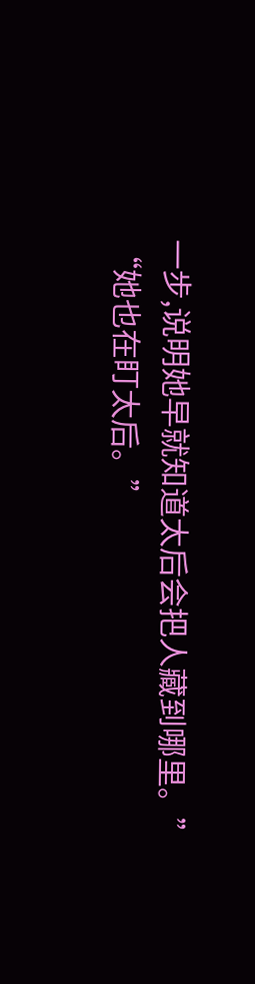一步,说明她早就知道太后会把人藏到哪里。”
“她也在盯太后。”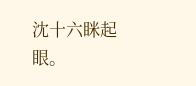沈十六眯起眼。